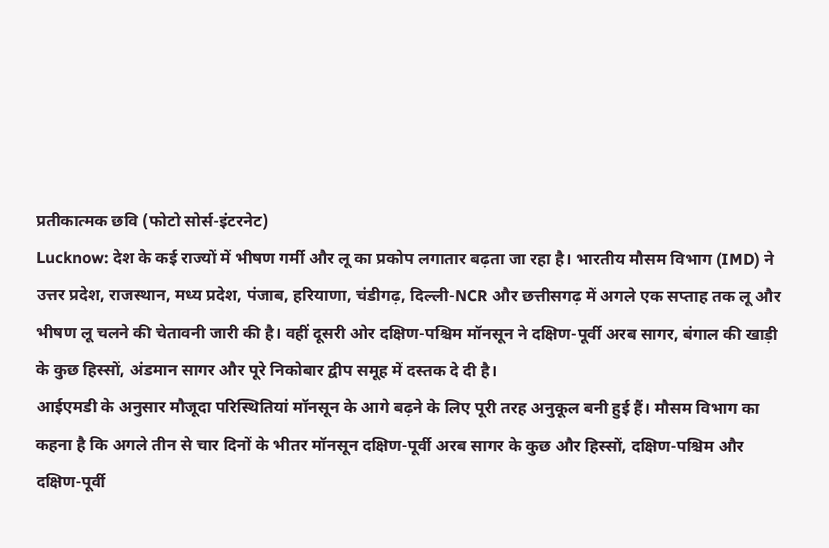प्रतीकात्मक छवि (फोटो सोर्स-इंटरनेट)
Lucknow: देश के कई राज्यों में भीषण गर्मी और लू का प्रकोप लगातार बढ़ता जा रहा है। भारतीय मौसम विभाग (IMD) ने उत्तर प्रदेश, राजस्थान, मध्य प्रदेश, पंजाब, हरियाणा, चंडीगढ़, दिल्ली-NCR और छत्तीसगढ़ में अगले एक सप्ताह तक लू और भीषण लू चलने की चेतावनी जारी की है। वहीं दूसरी ओर दक्षिण-पश्चिम मॉनसून ने दक्षिण-पूर्वी अरब सागर, बंगाल की खाड़ी के कुछ हिस्सों, अंडमान सागर और पूरे निकोबार द्वीप समूह में दस्तक दे दी है।
आईएमडी के अनुसार मौजूदा परिस्थितियां मॉनसून के आगे बढ़ने के लिए पूरी तरह अनुकूल बनी हुई हैं। मौसम विभाग का कहना है कि अगले तीन से चार दिनों के भीतर मॉनसून दक्षिण-पूर्वी अरब सागर के कुछ और हिस्सों, दक्षिण-पश्चिम और दक्षिण-पूर्वी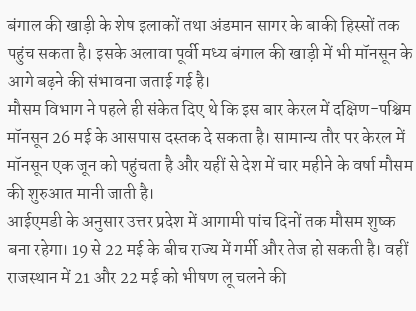बंगाल की खाड़ी के शेष इलाकों तथा अंडमान सागर के बाकी हिस्सों तक पहुंच सकता है। इसके अलावा पूर्वी मध्य बंगाल की खाड़ी में भी मॉनसून के आगे बढ़ने की संभावना जताई गई है।
मौसम विभाग ने पहले ही संकेत दिए थे कि इस बार केरल में दक्षिण-पश्चिम मॉनसून 26 मई के आसपास दस्तक दे सकता है। सामान्य तौर पर केरल में मॉनसून एक जून को पहुंचता है और यहीं से देश में चार महीने के वर्षा मौसम की शुरुआत मानी जाती है।
आईएमडी के अनुसार उत्तर प्रदेश में आगामी पांच दिनों तक मौसम शुष्क बना रहेगा। 19 से 22 मई के बीच राज्य में गर्मी और तेज हो सकती है। वहीं राजस्थान में 21 और 22 मई को भीषण लू चलने की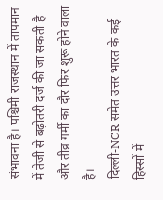संभावना है। पश्चिमी राजस्थान में तापमान में तेजी से बढ़ोतरी दर्ज की जा सकती है और तीव्र गर्मी का दौर फिर शुरू होने वाला है।
दिल्ली-NCR समेत उत्तर भारत के कई हिस्सों में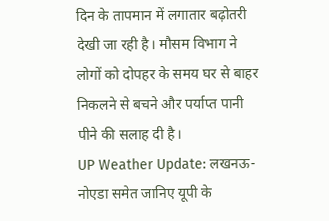दिन के तापमान में लगातार बढ़ोतरी देखी जा रही है। मौसम विभाग ने लोगों को दोपहर के समय घर से बाहर निकलने से बचने और पर्याप्त पानी पीने की सलाह दी है।
UP Weather Update: लखनऊ-नोएडा समेत जानिए यूपी के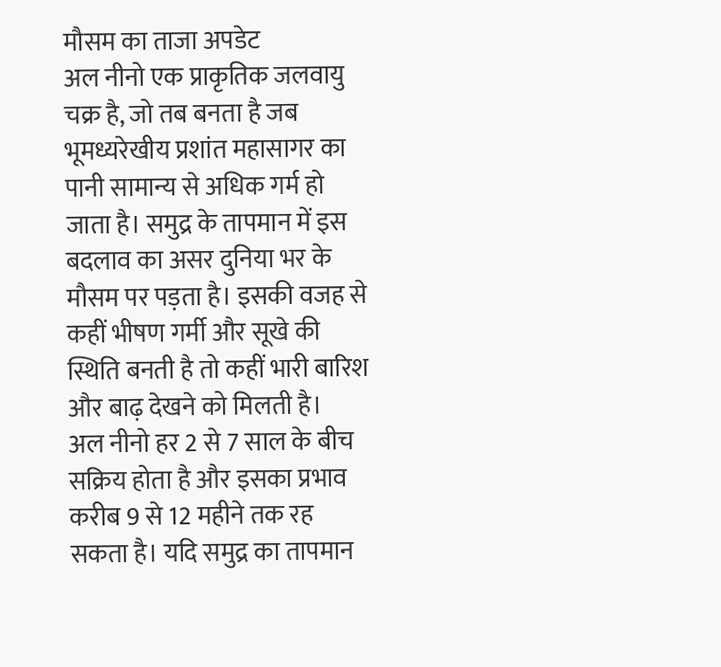मौसम का ताजा अपडेट
अल नीनो एक प्राकृतिक जलवायु चक्र है, जो तब बनता है जब भूमध्यरेखीय प्रशांत महासागर का पानी सामान्य से अधिक गर्म हो जाता है। समुद्र के तापमान में इस बदलाव का असर दुनिया भर के मौसम पर पड़ता है। इसकी वजह से कहीं भीषण गर्मी और सूखे की स्थिति बनती है तो कहीं भारी बारिश और बाढ़ देखने को मिलती है।
अल नीनो हर 2 से 7 साल के बीच सक्रिय होता है और इसका प्रभाव करीब 9 से 12 महीने तक रह सकता है। यदि समुद्र का तापमान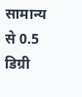सामान्य से 0.5 डिग्री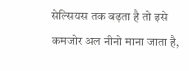सेल्सियस तक बढ़ता है तो इसे कमजोर अल नीनो माना जाता है,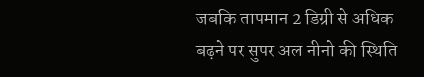जबकि तापमान 2 डिग्री से अधिक बढ़ने पर सुपर अल नीनो की स्थिति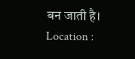बन जाती है।
Location :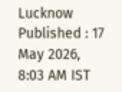Lucknow
Published : 17 May 2026, 8:03 AM IST